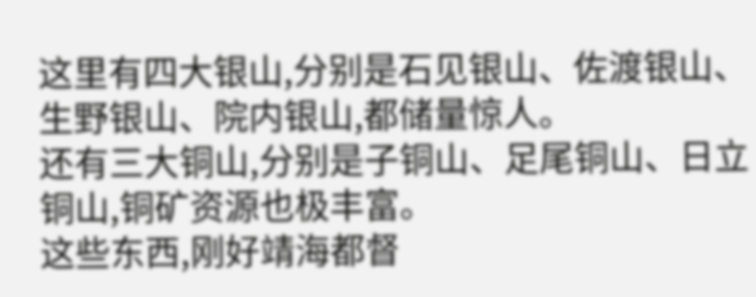这里有四大银山,分别是石见银山、佐渡银山、生野银山、院内银山,都储量惊人。
还有三大铜山,分别是子铜山、足尾铜山、日立铜山,铜矿资源也极丰富。
这些东西,刚好靖海都督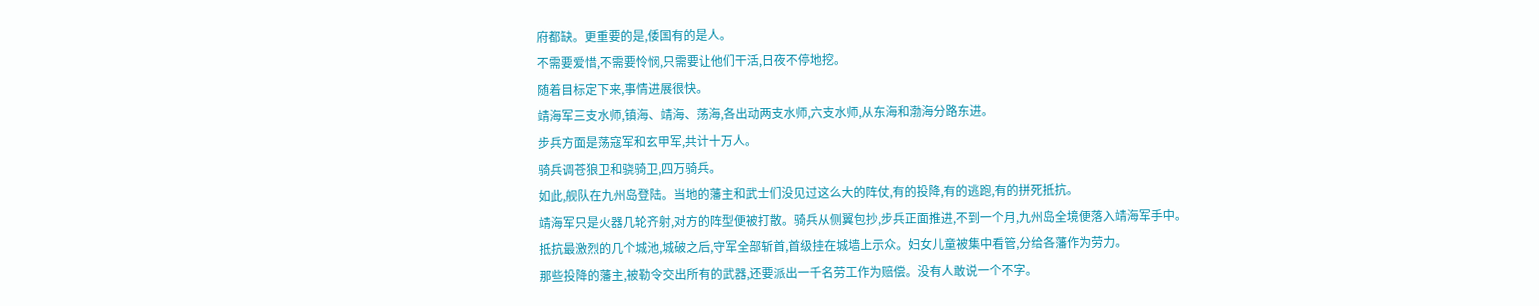府都缺。更重要的是,倭国有的是人。
不需要爱惜,不需要怜悯,只需要让他们干活,日夜不停地挖。
随着目标定下来,事情进展很快。
靖海军三支水师,镇海、靖海、荡海,各出动两支水师,六支水师,从东海和渤海分路东进。
步兵方面是荡寇军和玄甲军,共计十万人。
骑兵调苍狼卫和骁骑卫,四万骑兵。
如此,舰队在九州岛登陆。当地的藩主和武士们没见过这么大的阵仗,有的投降,有的逃跑,有的拼死抵抗。
靖海军只是火器几轮齐射,对方的阵型便被打散。骑兵从侧翼包抄,步兵正面推进,不到一个月,九州岛全境便落入靖海军手中。
抵抗最激烈的几个城池,城破之后,守军全部斩首,首级挂在城墙上示众。妇女儿童被集中看管,分给各藩作为劳力。
那些投降的藩主,被勒令交出所有的武器,还要派出一千名劳工作为赔偿。没有人敢说一个不字。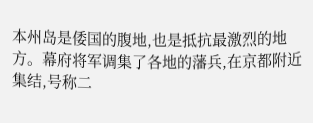本州岛是倭国的腹地,也是抵抗最激烈的地方。幕府将军调集了各地的藩兵,在京都附近集结,号称二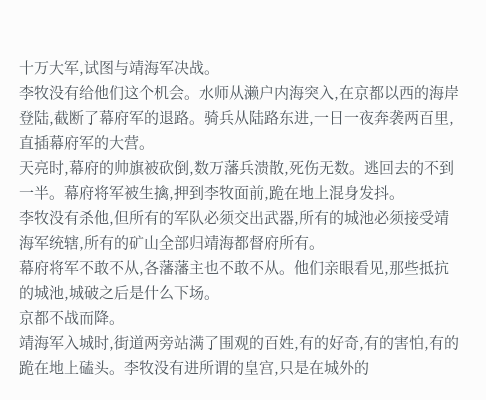十万大军,试图与靖海军决战。
李牧没有给他们这个机会。水师从濑户内海突入,在京都以西的海岸登陆,截断了幕府军的退路。骑兵从陆路东进,一日一夜奔袭两百里,直插幕府军的大营。
天亮时,幕府的帅旗被砍倒,数万藩兵溃散,死伤无数。逃回去的不到一半。幕府将军被生擒,押到李牧面前,跪在地上混身发抖。
李牧没有杀他,但所有的军队必须交出武器,所有的城池必须接受靖海军统辖,所有的矿山全部归靖海都督府所有。
幕府将军不敢不从,各藩藩主也不敢不从。他们亲眼看见,那些抵抗的城池,城破之后是什么下场。
京都不战而降。
靖海军入城时,街道两旁站满了围观的百姓,有的好奇,有的害怕,有的跪在地上磕头。李牧没有进所谓的皇宫,只是在城外的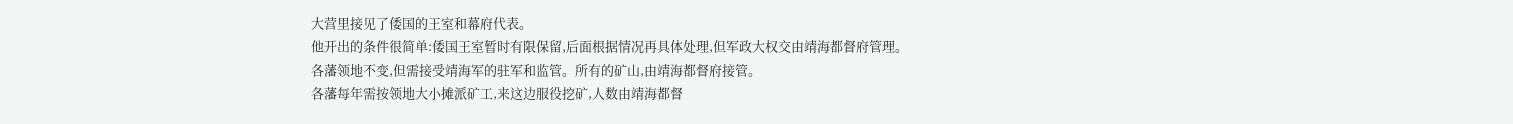大营里接见了倭国的王室和幕府代表。
他开出的条件很简单:倭国王室暂时有限保留,后面根据情况再具体处理,但军政大权交由靖海都督府管理。
各藩领地不变,但需接受靖海军的驻军和监管。所有的矿山,由靖海都督府接管。
各藩每年需按领地大小摊派矿工,来这边服役挖矿,人数由靖海都督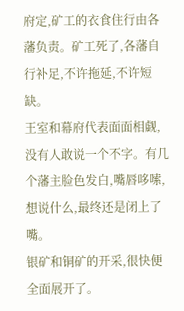府定,矿工的衣食住行由各藩负责。矿工死了,各藩自行补足,不许拖延,不许短缺。
王室和幕府代表面面相觑,没有人敢说一个不字。有几个藩主脸色发白,嘴唇哆嗦,想说什么,最终还是闭上了嘴。
银矿和铜矿的开采,很快便全面展开了。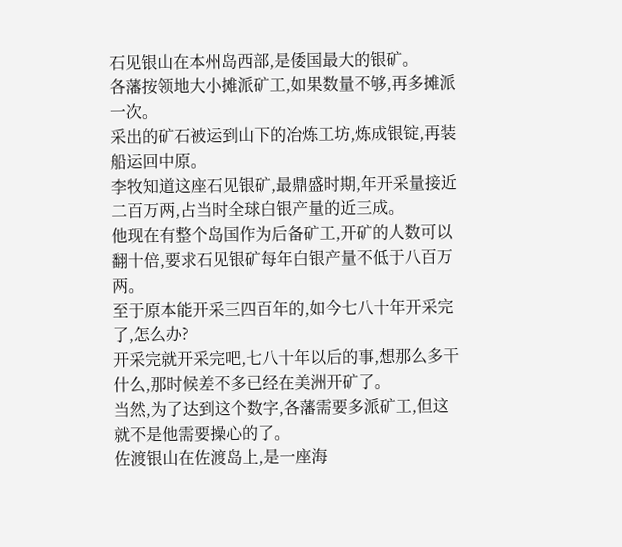石见银山在本州岛西部,是倭国最大的银矿。
各藩按领地大小摊派矿工,如果数量不够,再多摊派一次。
采出的矿石被运到山下的冶炼工坊,炼成银锭,再装船运回中原。
李牧知道这座石见银矿,最鼎盛时期,年开采量接近二百万两,占当时全球白银产量的近三成。
他现在有整个岛国作为后备矿工,开矿的人数可以翻十倍,要求石见银矿每年白银产量不低于八百万两。
至于原本能开采三四百年的,如今七八十年开采完了,怎么办?
开采完就开采完吧,七八十年以后的事,想那么多干什么,那时候差不多已经在美洲开矿了。
当然,为了达到这个数字,各藩需要多派矿工,但这就不是他需要操心的了。
佐渡银山在佐渡岛上,是一座海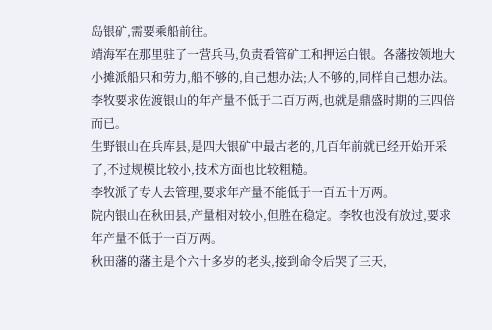岛银矿,需要乘船前往。
靖海军在那里驻了一营兵马,负责看管矿工和押运白银。各藩按领地大小摊派船只和劳力,船不够的,自己想办法;人不够的,同样自己想办法。
李牧要求佐渡银山的年产量不低于二百万两,也就是鼎盛时期的三四倍而已。
生野银山在兵库县,是四大银矿中最古老的,几百年前就已经开始开采了,不过规模比较小,技术方面也比较粗糙。
李牧派了专人去管理,要求年产量不能低于一百五十万两。
院内银山在秋田县,产量相对较小,但胜在稳定。李牧也没有放过,要求年产量不低于一百万两。
秋田藩的藩主是个六十多岁的老头,接到命令后哭了三天,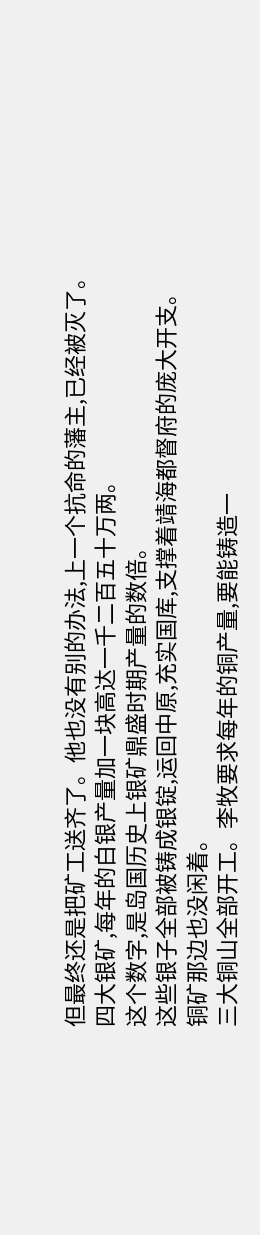但最终还是把矿工送齐了。他也没有别的办法,上一个抗命的藩主,已经被灭了。
四大银矿,每年的白银产量加一块高达一千二百五十万两。
这个数字,是岛国历史上银矿鼎盛时期产量的数倍。
这些银子全部被铸成银锭,运回中原,充实国库,支撑着靖海都督府的庞大开支。
铜矿那边也没闲着。
三大铜山全部开工。李牧要求每年的铜产量,要能铸造一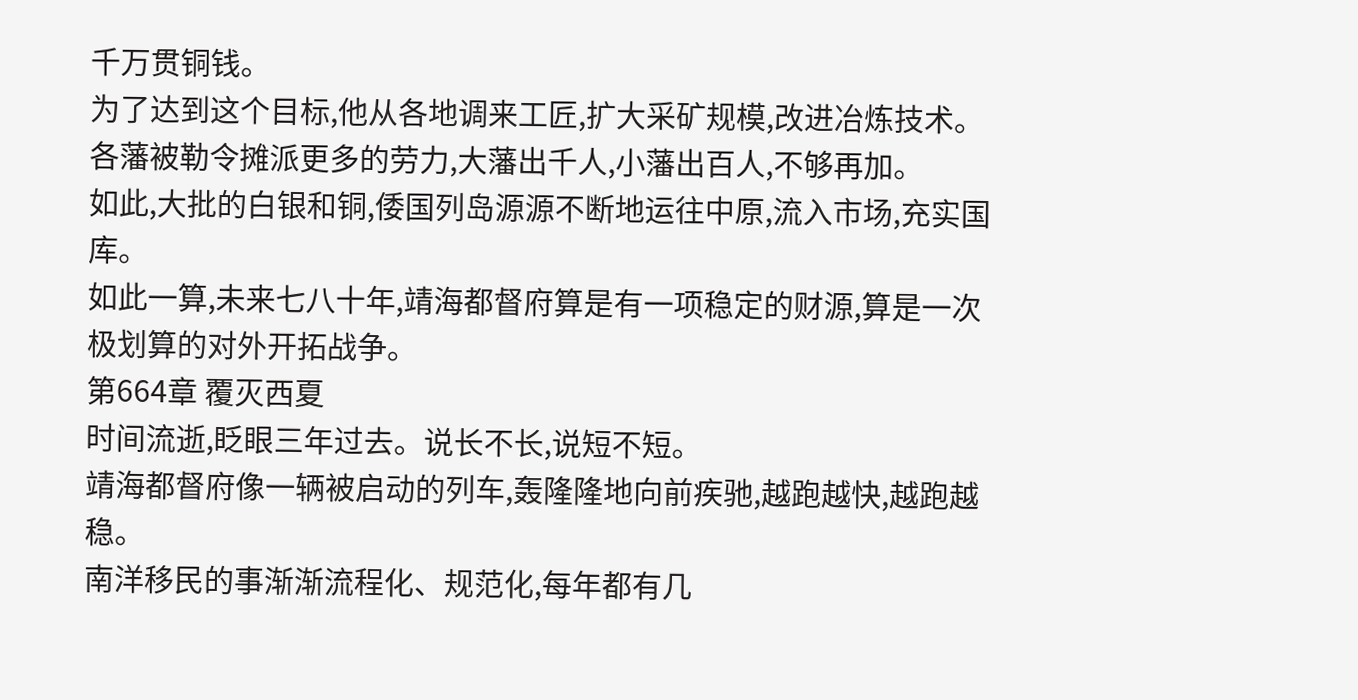千万贯铜钱。
为了达到这个目标,他从各地调来工匠,扩大采矿规模,改进冶炼技术。
各藩被勒令摊派更多的劳力,大藩出千人,小藩出百人,不够再加。
如此,大批的白银和铜,倭国列岛源源不断地运往中原,流入市场,充实国库。
如此一算,未来七八十年,靖海都督府算是有一项稳定的财源,算是一次极划算的对外开拓战争。
第664章 覆灭西夏
时间流逝,眨眼三年过去。说长不长,说短不短。
靖海都督府像一辆被启动的列车,轰隆隆地向前疾驰,越跑越快,越跑越稳。
南洋移民的事渐渐流程化、规范化,每年都有几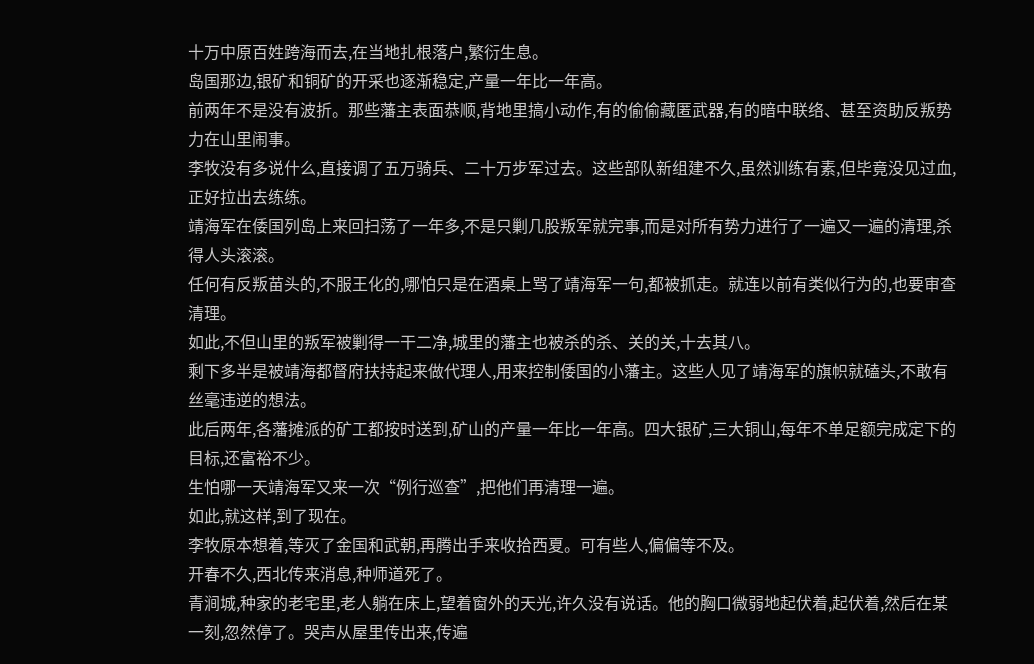十万中原百姓跨海而去,在当地扎根落户,繁衍生息。
岛国那边,银矿和铜矿的开采也逐渐稳定,产量一年比一年高。
前两年不是没有波折。那些藩主表面恭顺,背地里搞小动作,有的偷偷藏匿武器,有的暗中联络、甚至资助反叛势力在山里闹事。
李牧没有多说什么,直接调了五万骑兵、二十万步军过去。这些部队新组建不久,虽然训练有素,但毕竟没见过血,正好拉出去练练。
靖海军在倭国列岛上来回扫荡了一年多,不是只剿几股叛军就完事,而是对所有势力进行了一遍又一遍的清理,杀得人头滚滚。
任何有反叛苗头的,不服王化的,哪怕只是在酒桌上骂了靖海军一句,都被抓走。就连以前有类似行为的,也要审查清理。
如此,不但山里的叛军被剿得一干二净,城里的藩主也被杀的杀、关的关,十去其八。
剩下多半是被靖海都督府扶持起来做代理人,用来控制倭国的小藩主。这些人见了靖海军的旗帜就磕头,不敢有丝毫违逆的想法。
此后两年,各藩摊派的矿工都按时送到,矿山的产量一年比一年高。四大银矿,三大铜山,每年不单足额完成定下的目标,还富裕不少。
生怕哪一天靖海军又来一次“例行巡查”,把他们再清理一遍。
如此,就这样,到了现在。
李牧原本想着,等灭了金国和武朝,再腾出手来收拾西夏。可有些人,偏偏等不及。
开春不久,西北传来消息,种师道死了。
青涧城,种家的老宅里,老人躺在床上,望着窗外的天光,许久没有说话。他的胸口微弱地起伏着,起伏着,然后在某一刻,忽然停了。哭声从屋里传出来,传遍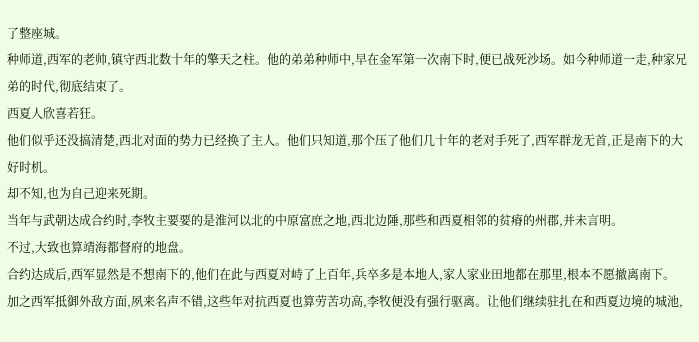了整座城。
种师道,西军的老帅,镇守西北数十年的擎天之柱。他的弟弟种师中,早在金军第一次南下时,便已战死沙场。如今种师道一走,种家兄弟的时代,彻底结束了。
西夏人欣喜若狂。
他们似乎还没搞清楚,西北对面的势力已经换了主人。他们只知道,那个压了他们几十年的老对手死了,西军群龙无首,正是南下的大好时机。
却不知,也为自己迎来死期。
当年与武朝达成合约时,李牧主要要的是淮河以北的中原富庶之地,西北边陲,那些和西夏相邻的贫瘠的州郡,并未言明。
不过,大致也算靖海都督府的地盘。
合约达成后,西军显然是不想南下的,他们在此与西夏对峙了上百年,兵卒多是本地人,家人家业田地都在那里,根本不愿撤离南下。
加之西军抵御外敌方面,夙来名声不错,这些年对抗西夏也算劳苦功高,李牧便没有强行驱离。让他们继续驻扎在和西夏边境的城池,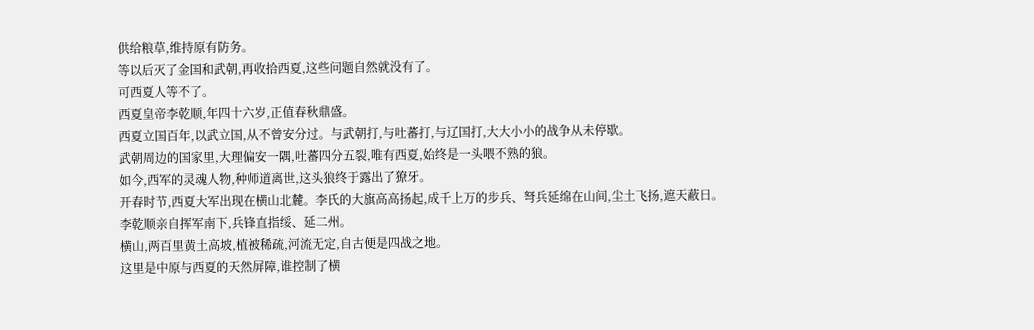供给粮草,维持原有防务。
等以后灭了金国和武朝,再收拾西夏,这些问题自然就没有了。
可西夏人等不了。
西夏皇帝李乾顺,年四十六岁,正值春秋鼎盛。
西夏立国百年,以武立国,从不曾安分过。与武朝打,与吐蕃打,与辽国打,大大小小的战争从未停歇。
武朝周边的国家里,大理偏安一隅,吐蕃四分五裂,唯有西夏,始终是一头喂不熟的狼。
如今,西军的灵魂人物,种师道离世,这头狼终于露出了獠牙。
开春时节,西夏大军出现在横山北麓。李氏的大旗高高扬起,成千上万的步兵、弩兵延绵在山间,尘土飞扬,遮天蔽日。
李乾顺亲自挥军南下,兵锋直指绥、延二州。
横山,两百里黄土高坡,植被稀疏,河流无定,自古便是四战之地。
这里是中原与西夏的天然屏障,谁控制了横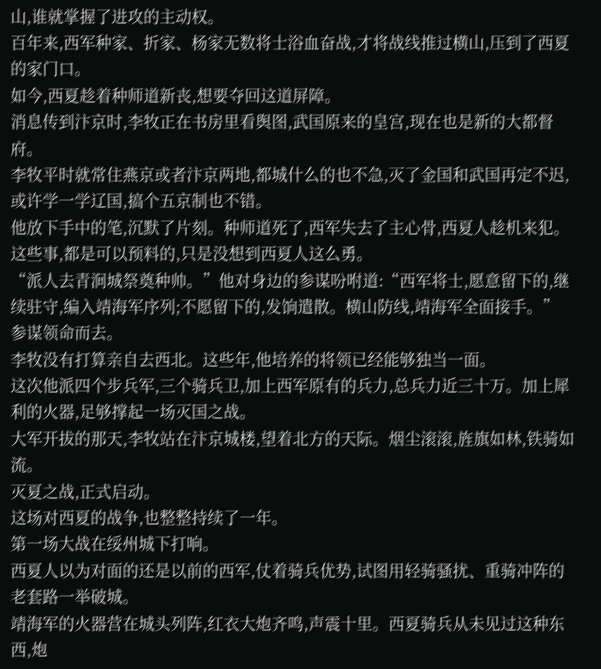山,谁就掌握了进攻的主动权。
百年来,西军种家、折家、杨家无数将士浴血奋战,才将战线推过横山,压到了西夏的家门口。
如今,西夏趁着种师道新丧,想要夺回这道屏障。
消息传到汴京时,李牧正在书房里看舆图,武国原来的皇宫,现在也是新的大都督府。
李牧平时就常住燕京或者汴京两地,都城什么的也不急,灭了金国和武国再定不迟,或许学一学辽国,搞个五京制也不错。
他放下手中的笔,沉默了片刻。种师道死了,西军失去了主心骨,西夏人趁机来犯。
这些事,都是可以预料的,只是没想到西夏人这么勇。
“派人去青涧城祭奠种帅。”他对身边的参谋吩咐道:“西军将士,愿意留下的,继续驻守,编入靖海军序列;不愿留下的,发饷遣散。横山防线,靖海军全面接手。”
参谋领命而去。
李牧没有打算亲自去西北。这些年,他培养的将领已经能够独当一面。
这次他派四个步兵军,三个骑兵卫,加上西军原有的兵力,总兵力近三十万。加上犀利的火器,足够撑起一场灭国之战。
大军开拔的那天,李牧站在汴京城楼,望着北方的天际。烟尘滚滚,旌旗如林,铁骑如流。
灭夏之战,正式启动。
这场对西夏的战争,也整整持续了一年。
第一场大战在绥州城下打响。
西夏人以为对面的还是以前的西军,仗着骑兵优势,试图用轻骑骚扰、重骑冲阵的老套路一举破城。
靖海军的火器营在城头列阵,红衣大炮齐鸣,声震十里。西夏骑兵从未见过这种东西,炮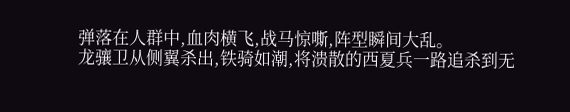弹落在人群中,血肉横飞,战马惊嘶,阵型瞬间大乱。
龙骧卫从侧翼杀出,铁骑如潮,将溃散的西夏兵一路追杀到无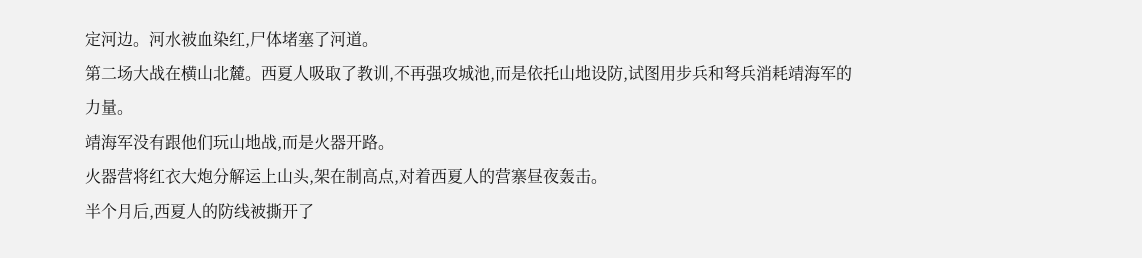定河边。河水被血染红,尸体堵塞了河道。
第二场大战在横山北麓。西夏人吸取了教训,不再强攻城池,而是依托山地设防,试图用步兵和弩兵消耗靖海军的力量。
靖海军没有跟他们玩山地战,而是火器开路。
火器营将红衣大炮分解运上山头,架在制高点,对着西夏人的营寨昼夜轰击。
半个月后,西夏人的防线被撕开了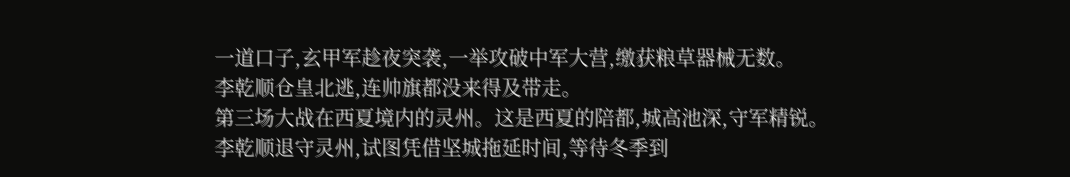一道口子,玄甲军趁夜突袭,一举攻破中军大营,缴获粮草器械无数。
李乾顺仓皇北逃,连帅旗都没来得及带走。
第三场大战在西夏境内的灵州。这是西夏的陪都,城高池深,守军精锐。
李乾顺退守灵州,试图凭借坚城拖延时间,等待冬季到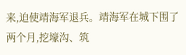来,迫使靖海军退兵。靖海军在城下围了两个月,挖壕沟、筑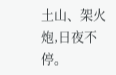土山、架火炮,日夜不停。